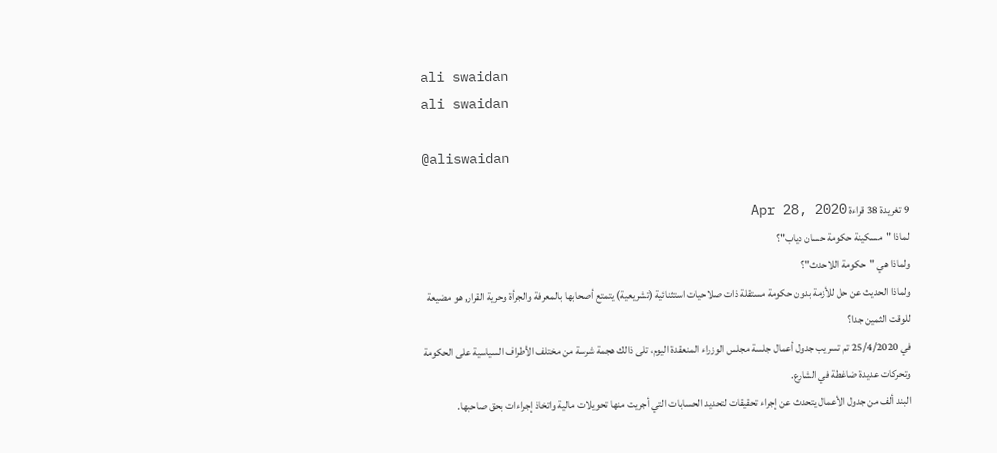ali swaidan
ali swaidan

@aliswaidan

9 تغريدة 38 قراءة Apr 28, 2020
لماذا "مسكينة حكومة حسان دياب"؟
ولماذا هي "حكومة اللاحدث"؟
ولماذا الحديث عن حل للأزمة بدون حكومة مستقلة ذات صلاحيات استثنائية (تشريعية) يتمتع أصحابها بالمعرفة والجرأة وحرية القرار, هو مضيعة للوقت الثمين جدا؟
في 25/4/2020 تم تسريب جدول أعمال جلسة مجلس الوزراء المنعقدة اليوم، تلى ذالك هجمة شرسة من مختلف الأطراف السياسية على الحكومة وتحركات عديدة ضاغطة في الشارع.
البند ألف من جدول الأعمال يتحدث عن إجراء تحقيقات لتحديد الحسابات التي أجريت منها تحويلات مالية واتخاذ إجراءات بحق صاحبها.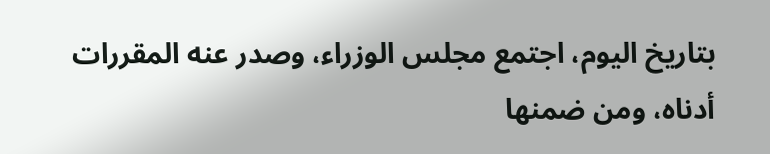بتاريخ اليوم، اجتمع مجلس الوزراء، وصدر عنه المقررات أدناه، ومن ضمنها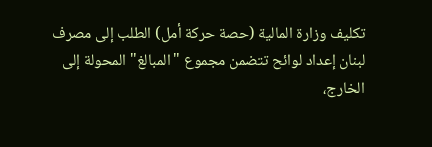تكليف وزارة المالية (حصة حركة أمل) الطلب إلى مصرف لبنان إعداد لوائح تتضمن مجموع "المبالغ" المحولة إلى الخارج،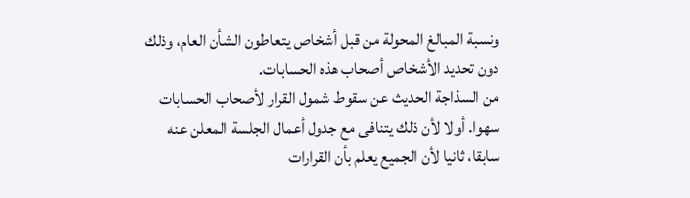ونسبة المبالغ المحولة من قبل أشخاص يتعاطون الشأن العام، وذلك دون تحديد الأشخاص أصحاب هذه الحسابات.
من السذاجة الحديث عن سقوط شمول القرار لأصحاب الحسابات سهوا. أولا لأن ذلك يتنافى مع جدول أعمال الجلسة المعلن عنه سابقا، ثانيا لأن الجميع يعلم بأن القرارات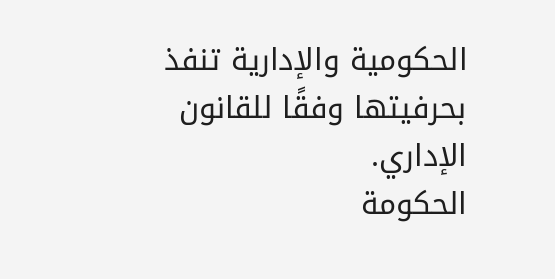الحكومية والإدارية تنفذ بحرفيتها وفقًا للقانون الإداري.
الحكومة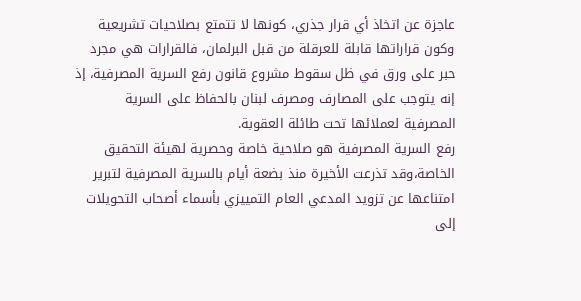عاجزة عن اتخاذ أي قرار جذري، كونها لا تتمتع بصلاحيات تشريعية وكون قراراتها قابلة للعرقلة من قبل البرلمان، فالقرارات هي مجرد حبر على ورق في ظل سقوط مشروع قانون رفع السرية المصرفية، إذ إنه يتوجب على المصارف ومصرف لبنان بالحفاظ على السرية المصرفية لعملائها تحت طائلة العقوبة.
رفع السرية المصرفية هو صلاحية خاصة وحصرية لهيئة التحقيق الخاصة،وقد تذرعت الأخيرة منذ بضعة أيام بالسرية المصرفية لتبرير امتناعها عن تزويد المدعي العام التمييزي بأسماء أصحاب التحويلات إلى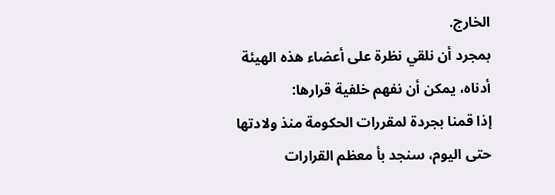الخارج.
بمجرد أن نلقي نظرة على أعضاء هذه الهيئة أدناه، يمكن أن نفهم خلفية قرارها:
إذا قمنا بجردة لمقررات الحكومة منذ ولادتها حتى اليوم، سنجد بأ معظم القرارات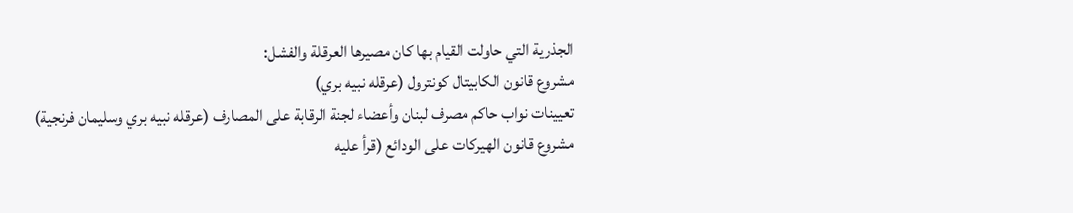الجذرية التي حاولت القيام بها كان مصيرها العرقلة والفشل:
مشروع قانون الكابيتال كونترول (عرقله نبيه بري)
تعيينات نواب حاكم مصرف لبنان وأعضاء لجنة الرقابة على المصارف (عرقله نبيه بري وسليمان فرنجية)
مشروع قانون الهيركات على الودائع (قرأ عليه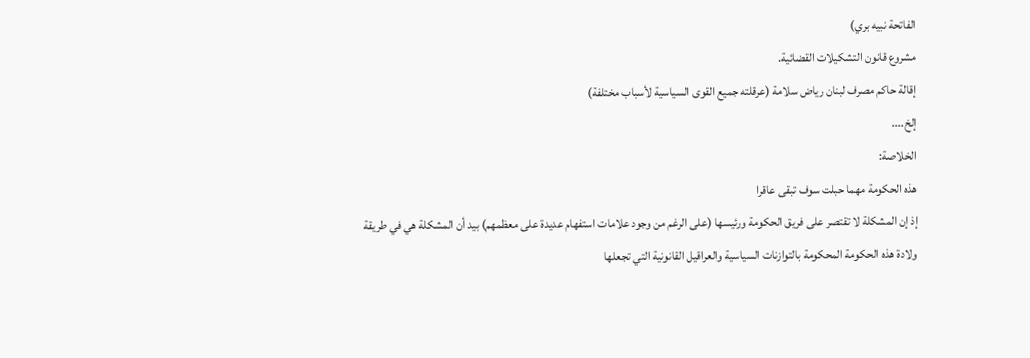الفاتحة نبيه بري)
مشروع قانون التشكيلات القضائية.
إقالة حاكم مصرف لبنان رياض سلامة (عرقلته جميع القوى السياسية لأسباب مختلفة)
إلخ....
الخلاصة:
هذه الحكومة مهما حبلت سوف تبقى عاقرا
إذ إن المشكلة لا تقتصر على فريق الحكومة ورئيسها (على الرغم من وجود علامات استفهام عديدة على معظمهم) بيد أن المشكلة هي في طريقة ولادة هذه الحكومة المحكومة بالتوازنات السياسية والعراقيل القانونية التي تجعلها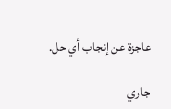عاجزة عن إنجاب أي حل.

جاري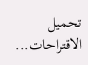تحميل الاقتراحات...